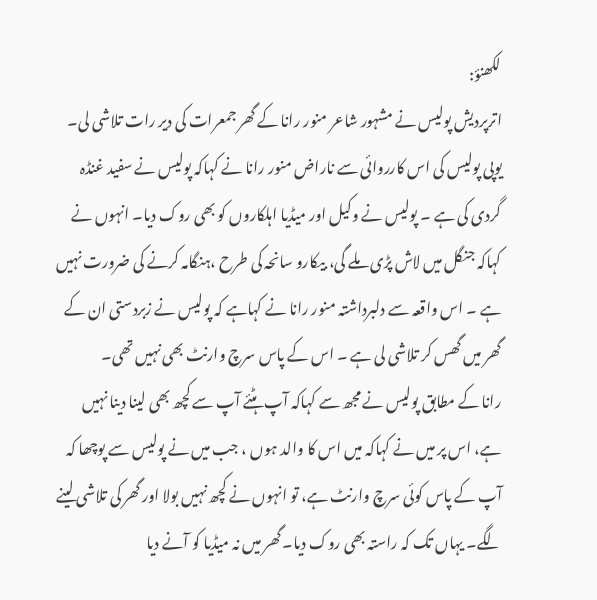لکھنؤ:
اترپردیش پولیس نے مشہور شاعر منور رانا کے گھر جمعرات کی دیر رات تلاشی لی۔ یوپی پولیس کی اس کارروائی سے ناراض منور رانا نے کہاکہ پولیس نے سفید غنڈہ گردی کی ہے ۔ پولیس نے وکیل اور میڈیا اہلکاروں کو بھی روک دیا۔ انہوں نے کہاکہ جنگل میں لاش پڑی ملے گی، بیکارو سانحہ کی طرح ،ہنگامہ کرنے کی ضرورت نہیں ہے ۔ اس واقعہ سے دلبرداشتہ منور رانا نے کہاہے کہ پولیس نے زبردستی ان کے گھر میں گھس کر تلاشی لی ہے ۔ اس کے پاس سرچ وارنٹ بھی نہیں تھی۔
رانا کے مطابق پولیس نے مجھ سے کہاکہ آپ ہٹئے آپ سے کچھ بھی لینا دینا نہیں ہے، اس پر میں نے کہاکہ میں اس کا والد ہوں ، جب میں نے پولیس سے پوچھا کہ آپ کے پاس کوئی سرچ وارنٹ ہے، تو انہوں نے کچھ نہیں بولا اور گھر کی تلاشی لینے لگے۔ یہاں تک کہ راستہ بھی روک دیا۔ گھر میں نہ میڈیا کو آنے دیا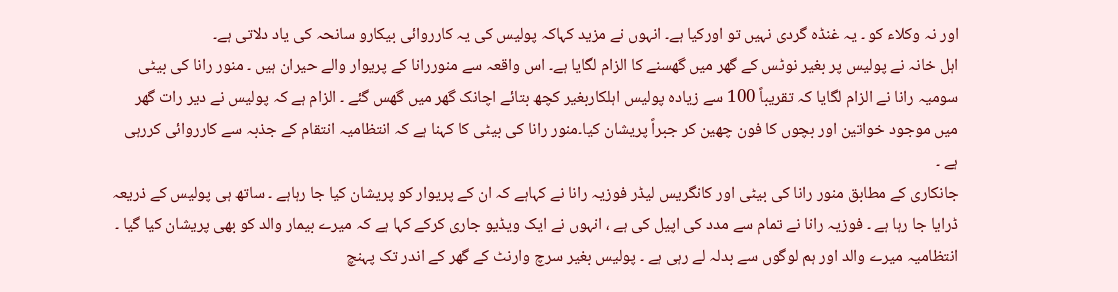اور نہ وکلاء کو ۔ یہ غنڈہ گردی نہیں تو اورکیا ہے۔ انہوں نے مزید کہاکہ پولیس کی یہ کارروائی بیکارو سانحہ کی یاد دلاتی ہے۔
اہل خانہ نے پولیس پر بغیر نوٹس کے گھر میں گھسنے کا الزام لگایا ہے۔ اس واقعہ سے منوررانا کے پریوار والے حیران ہیں ۔ منور رانا کی بیٹی سومیہ رانا نے الزام لگایا کہ تقریباً 100 سے زیادہ پولیس اہلکاربغیر کچھ بتائے اچانک گھر میں گھس گئے ۔ الزام ہے کہ پولیس نے دیر رات گھر میں موجود خواتین اور بچوں کا فون چھین کر جبراً پریشان کیا۔منور رانا کی بیٹی کا کہنا ہے کہ انتظامیہ انتقام کے جذبہ سے کارروائی کررہی ہے ۔
جانکاری کے مطابق منور رانا کی بیٹی اور کانگریس لیڈر فوزیہ رانا نے کہاہے کہ ان کے پریوار کو پریشان کیا جا رہاہے ۔ ساتھ ہی پولیس کے ذریعہ ڈرایا جا رہا ہے ۔ فوزیہ رانا نے تمام سے مدد کی اپیل کی ہے ، انہوں نے ایک ویڈیو جاری کرکے کہا ہے کہ میرے بیمار والد کو بھی پریشان کیا گیا ۔ انتظامیہ میرے والد اور ہم لوگوں سے بدلہ لے رہی ہے ۔ پولیس بغیر سرچ وارنٹ کے گھر کے اندر تک پہنچ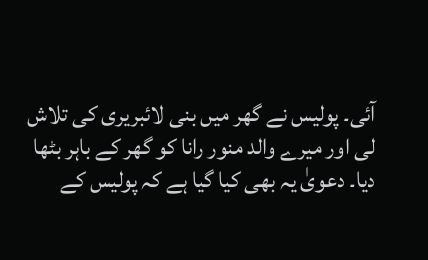آئی۔ پولیس نے گھر میں بنی لائبریری کی تلاش لی اور میرے والد منور رانا کو گھر کے باہر بٹھا دیا۔ دعویٰ یہ بھی کیا گیا ہے کہ پولیس کے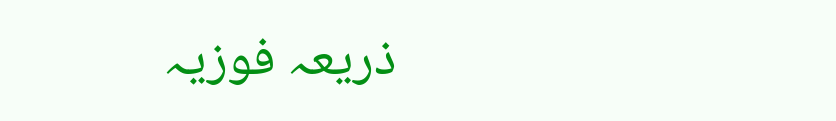ذریعہ فوزیہ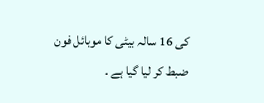کی 16 سالہ بیٹی کا موبائل فون ضبط کر لیا گیا ہے ۔